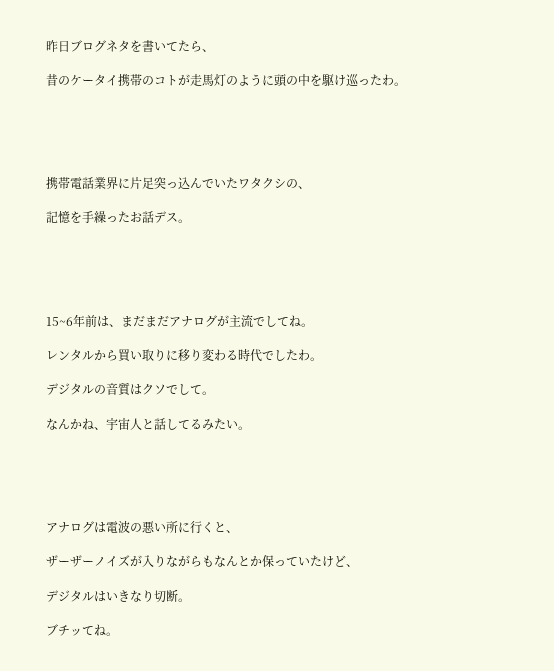昨日ブログネタを書いてたら、

昔のケータイ携帯のコトが走馬灯のように頭の中を駆け巡ったわ。





携帯電話業界に片足突っ込んでいたワタクシの、

記憶を手繰ったお話デス。





15~6年前は、まだまだアナログが主流でしてね。

レンタルから買い取りに移り変わる時代でしたわ。

デジタルの音質はクソでして。

なんかね、宇宙人と話してるみたい。





アナログは電波の悪い所に行くと、

ザーザーノイズが入りながらもなんとか保っていたけど、

デジタルはいきなり切断。

ブチッてね。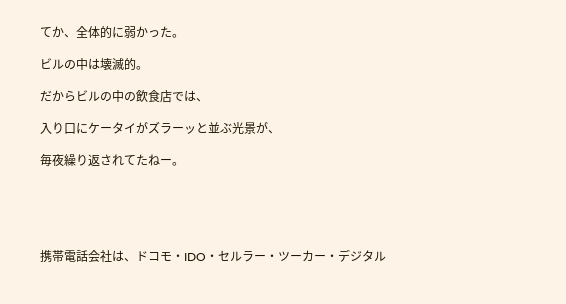てか、全体的に弱かった。

ビルの中は壊滅的。

だからビルの中の飲食店では、

入り口にケータイがズラーッと並ぶ光景が、

毎夜繰り返されてたねー。





携帯電話会社は、ドコモ・IDO・セルラー・ツーカー・デジタル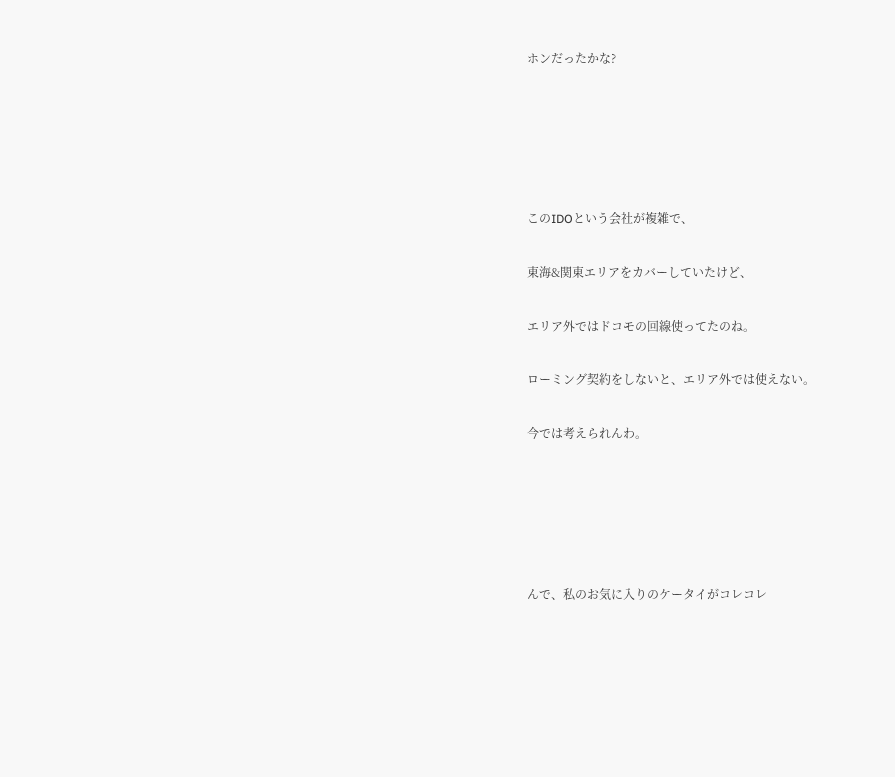ホンだったかな?





このIDOという会社が複雑で、

東海&関東エリアをカバーしていたけど、

エリア外ではドコモの回線使ってたのね。

ローミング契約をしないと、エリア外では使えない。

今では考えられんわ。





んで、私のお気に入りのケータイがコレコレ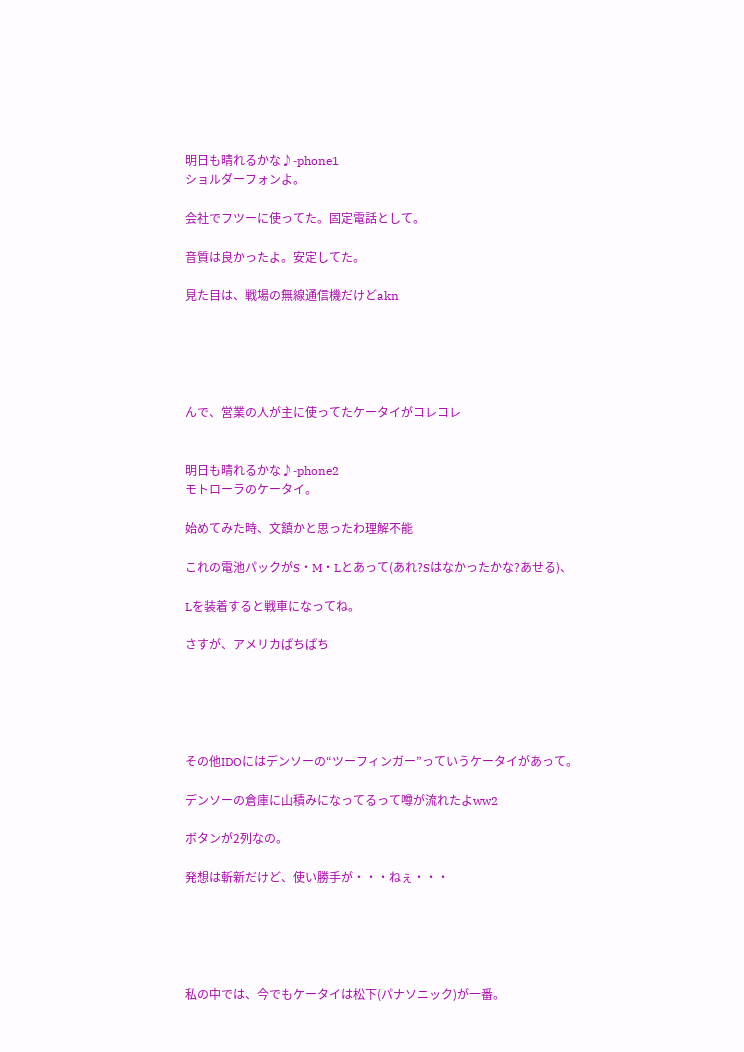明日も晴れるかな♪-phone1
ショルダーフォンよ。

会社でフツーに使ってた。固定電話として。

音質は良かったよ。安定してた。

見た目は、戦場の無線通信機だけどakn





んで、営業の人が主に使ってたケータイがコレコレ


明日も晴れるかな♪-phone2
モトローラのケータイ。

始めてみた時、文鎮かと思ったわ理解不能

これの電池パックがS・M・Lとあって(あれ?Sはなかったかな?あせる)、

Lを装着すると戦車になってね。

さすが、アメリカぱちぱち





その他IDOにはデンソーの“ツーフィンガー”っていうケータイがあって。

デンソーの倉庫に山積みになってるって噂が流れたよww2

ボタンが2列なの。

発想は斬新だけど、使い勝手が・・・ねぇ・・・





私の中では、今でもケータイは松下(パナソニック)が一番。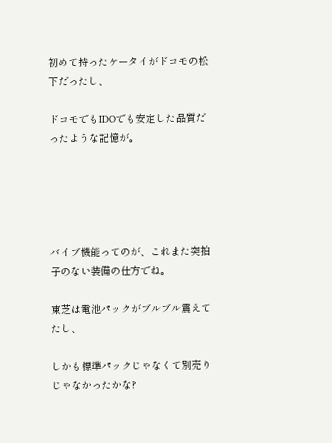初めて持ったケータイがドコモの松下だったし、

ドコモでもIDOでも安定した品質だったような記憶が。





バイブ機能ってのが、これまた突拍子のない装備の仕方でね。

東芝は電池パックがブルブル震えてたし、

しかも標準パックじゃなくて別売りじゃなかったかな?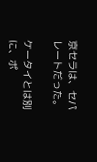京セラは、セパレートだった。

ケータイとは別に、ポ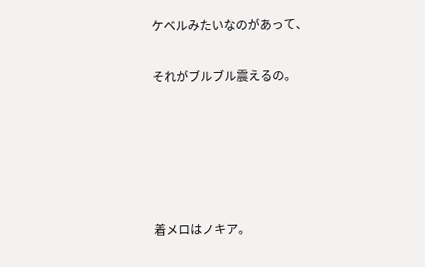ケベルみたいなのがあって、

それがブルブル震えるの。





着メロはノキア。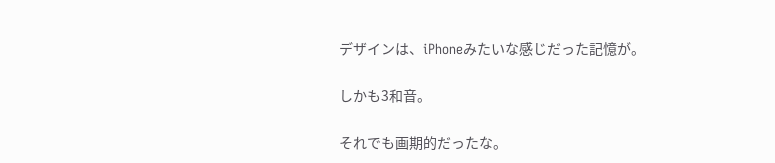デザインは、iPhoneみたいな感じだった記憶が。

しかも3和音。

それでも画期的だったな。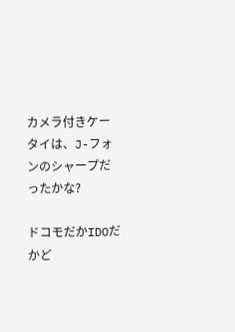カメラ付きケータイは、J-フォンのシャープだったかな?

ドコモだかIDOだかど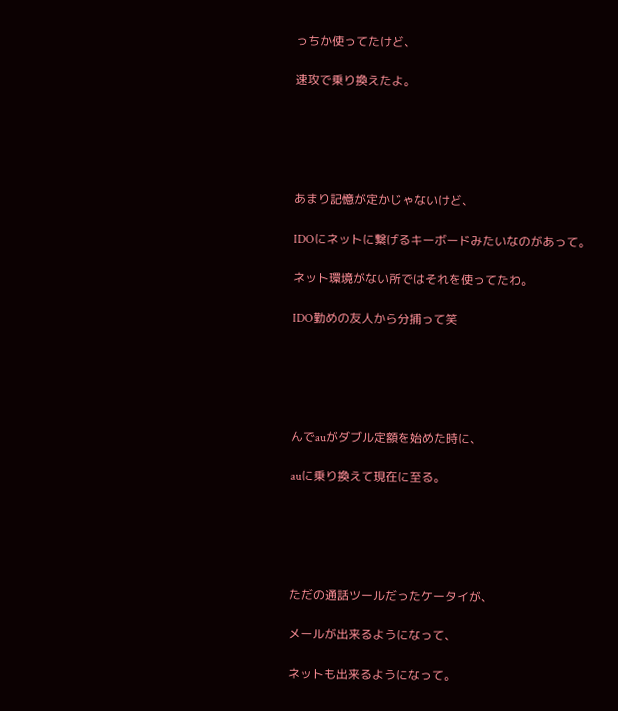っちか使ってたけど、

速攻で乗り換えたよ。





あまり記憶が定かじゃないけど、

IDOにネットに繋げるキーボードみたいなのがあって。

ネット環境がない所ではそれを使ってたわ。

IDO勤めの友人から分捕って笑





んでauがダブル定額を始めた時に、

auに乗り換えて現在に至る。





ただの通話ツールだったケータイが、

メールが出来るようになって、

ネットも出来るようになって。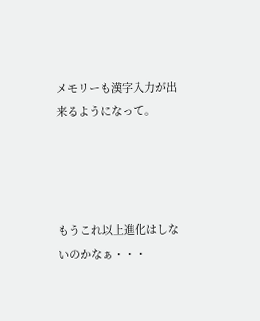メモリーも漢字入力が出来るようになって。




もうこれ以上進化はしないのかなぁ・・・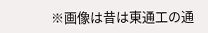※画像は昔は東通工の通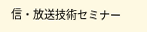信・放送技術セミナー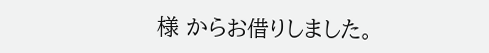様 からお借りしました。